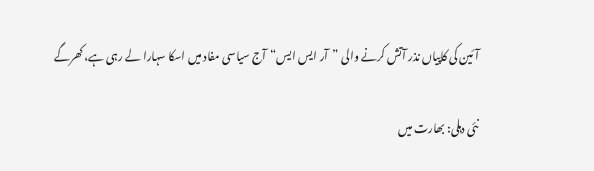آئین کی کاپیاں نذر آتش کرنے والی ”آر ایس ایس“آج سیاسی مفاد میں اسکا سہارا لے رہی ہے، کھرگے

نئی دہلی: بھارت میں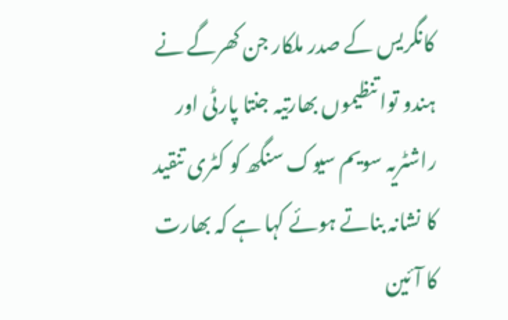کانگریس کے صدر ملکار جن کھرگے نے ہندو توا تنظیموں بھارتیہ جنتا پارٹی اور راشٹریہ سویم سیوک سنگھ کو کٹری تنقید کا نشانہ بناتے ہوئے کہا ہے کہ بھارت کا آئین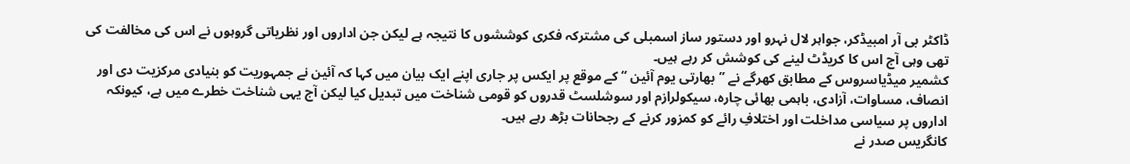ڈاکٹر بی آر امبیڈکر، جواہر لال نہرو اور دستور ساز اسمبلی کی مشترکہ فکری کوششوں کا نتیجہ ہے لیکن جن اداروں اور نظریاتی گروہوں نے اس کی مخالفت کی تھی وہی آج اس کا کریڈٹ لینے کی کوشش کر رہے ہیں۔
کشمیر میڈیاسروس کے مطابق کھرگے نے ”بھارتی یوم آئین “ کے موقع پر ایکس پر جاری اپنے ایک بیان میں کہا کہ آئین نے جمہوریت کو بنیادی مرکزیت دی اور انصاف، مساوات، آزادی، باہمی بھائی چارہ، سیکولرازم اور سوشلسٹ قدروں کو قومی شناخت میں تبدیل کیا لیکن آج یہی شناخت خطرے میں ہے، کیونکہ اداروں پر سیاسی مداخلت اور اختلافِ رائے کو کمزور کرنے کے رجحانات بڑھ رہے ہیں۔
کانگریس صدر نے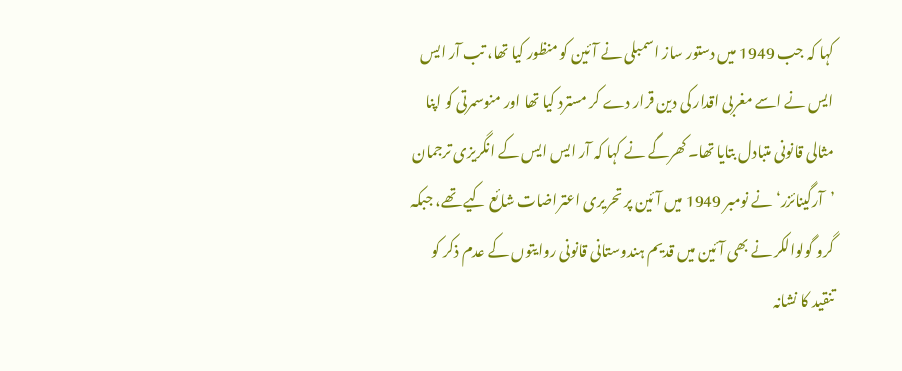کہا کہ جب 1949 میں دستور ساز اسمبلی نے آئین کو منظور کیا تھا، تب آر ایس ایس نے اسے مغربی اقدار کی دین قرار دے کر مسترد کیا تھا اور منوسمرتی کو اپنا مثالی قانونی متبادل بتایا تھا۔ کھرگے نے کہا کہ آر ایس ایس کے انگریزی ترجمان ’آرگینائزر‘ نے نومبر 1949 میں آئین پر تحریری اعتراضات شائع کیے تھے، جبکہ گرو گولوالکر نے بھی آئین میں قدیم ہندوستانی قانونی روایتوں کے عدم ذکر کو تنقید کا نشانہ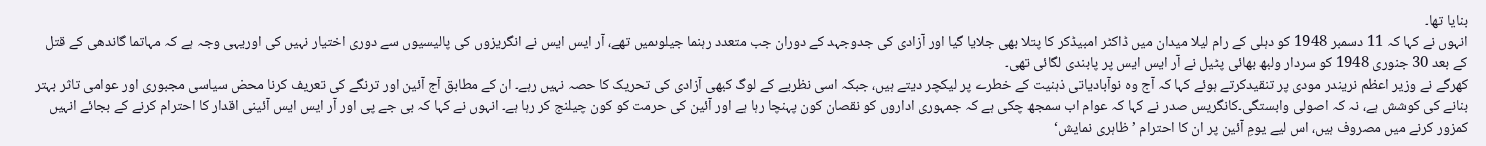بنایا تھا۔
انہوں نے کہا کہ 11 دسمبر 1948 کو دہلی کے رام لیلا میدان میں ڈاکٹر امبیڈکر کا پتلا بھی جلایا گیا اور آزادی کی جدوجہد کے دوران جب متعدد رہنما جیلوںمیں تھے، آر ایس ایس نے انگریزوں کی پالیسیوں سے دوری اختیار نہیں کی اوریہی وجہ ہے کہ مہاتما گاندھی کے قتل کے بعد 30 جنوری 1948 کو سردار ولبھ بھائی پٹیل نے آر ایس ایس پر پابندی لگائی تھی۔
کھرگے نے وزیر اعظم نریندر مودی پر تنقیدکرتے ہوئے کہا کہ آج وہ نوآبادیاتی ذہنیت کے خطرے پر لیکچر دیتے ہیں، جبکہ اسی نظریے کے لوگ کبھی آزادی کی تحریک کا حصہ نہیں رہے۔ ان کے مطابق آج آئین اور ترنگے کی تعریف کرنا محض سیاسی مجبوری اور عوامی تاثر بہتر بنانے کی کوشش ہے، نہ کہ اصولی وابستگی۔کانگریس صدر نے کہا کہ عوام اب سمجھ چکی ہے کہ جمہوری اداروں کو نقصان کون پہنچا رہا ہے اور آئین کی حرمت کو کون چیلنج کر رہا ہے۔ انہوں نے کہا کہ بی جے پی اور آر ایس ایس آئینی اقدار کا احترام کرنے کے بجائے انہیں کمزور کرنے میں مصروف ہیں، اس لیے یومِ آئین پر ان کا احترام ’ظاہری نمایش‘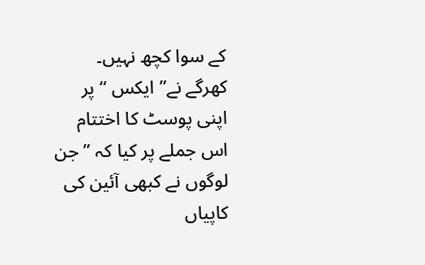کے سوا کچھ نہیں۔
کھرگے نے”ایکس “ پر اپنی پوسٹ کا اختتام اس جملے پر کیا کہ ”جن لوگوں نے کبھی آئین کی کاپیاں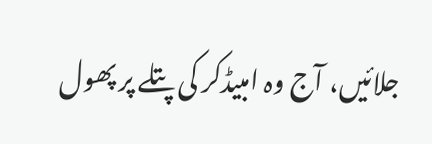جلائیں، آج وہ امبیڈکر کی پتلے پر پھول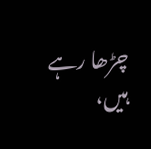چڑھا رہے ہیں،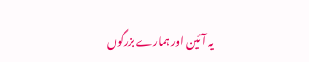یہ آئین اور ہمارے بزرگوں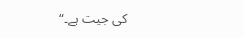کی جیت ہے۔“